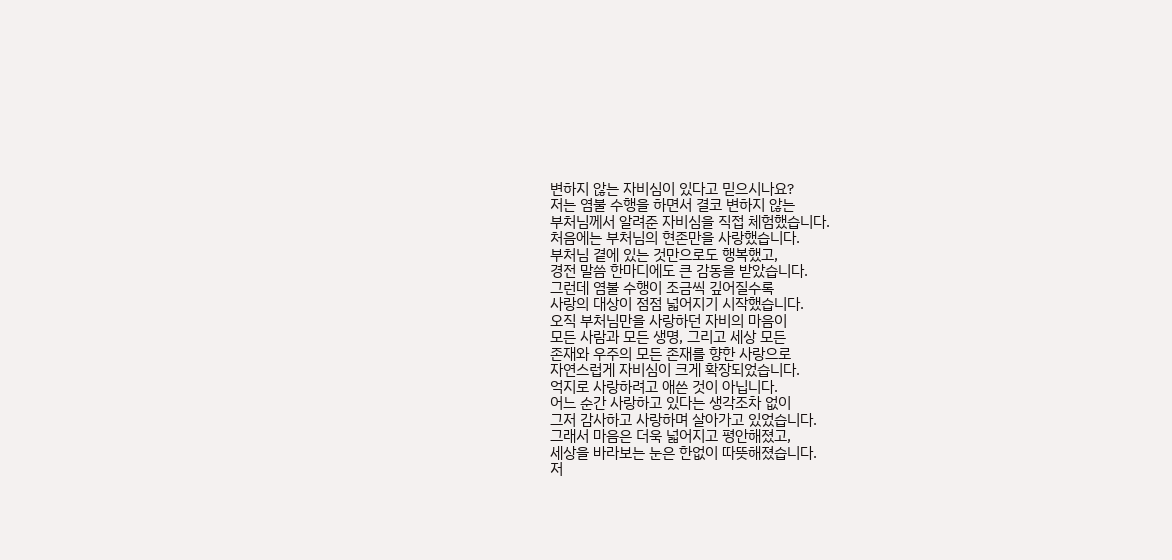변하지 않는 자비심이 있다고 믿으시나요?
저는 염불 수행을 하면서 결코 변하지 않는
부처님께서 알려준 자비심을 직접 체험했습니다.
처음에는 부처님의 현존만을 사랑했습니다.
부처님 곁에 있는 것만으로도 행복했고,
경전 말씀 한마디에도 큰 감동을 받았습니다.
그런데 염불 수행이 조금씩 깊어질수록
사랑의 대상이 점점 넓어지기 시작했습니다.
오직 부처님만을 사랑하던 자비의 마음이
모든 사람과 모든 생명, 그리고 세상 모든
존재와 우주의 모든 존재를 향한 사랑으로
자연스럽게 자비심이 크게 확장되었습니다.
억지로 사랑하려고 애쓴 것이 아닙니다.
어느 순간 사랑하고 있다는 생각조차 없이
그저 감사하고 사랑하며 살아가고 있었습니다.
그래서 마음은 더욱 넓어지고 평안해졌고,
세상을 바라보는 눈은 한없이 따뜻해졌습니다.
저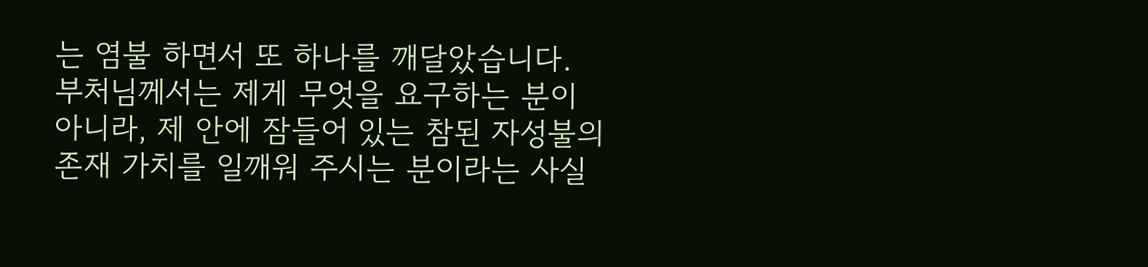는 염불 하면서 또 하나를 깨달았습니다.
부처님께서는 제게 무엇을 요구하는 분이
아니라, 제 안에 잠들어 있는 참된 자성불의
존재 가치를 일깨워 주시는 분이라는 사실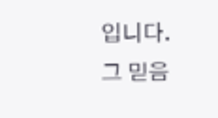입니다.
그 믿음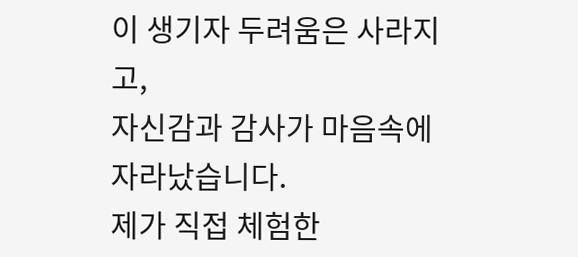이 생기자 두려움은 사라지고,
자신감과 감사가 마음속에 자라났습니다.
제가 직접 체험한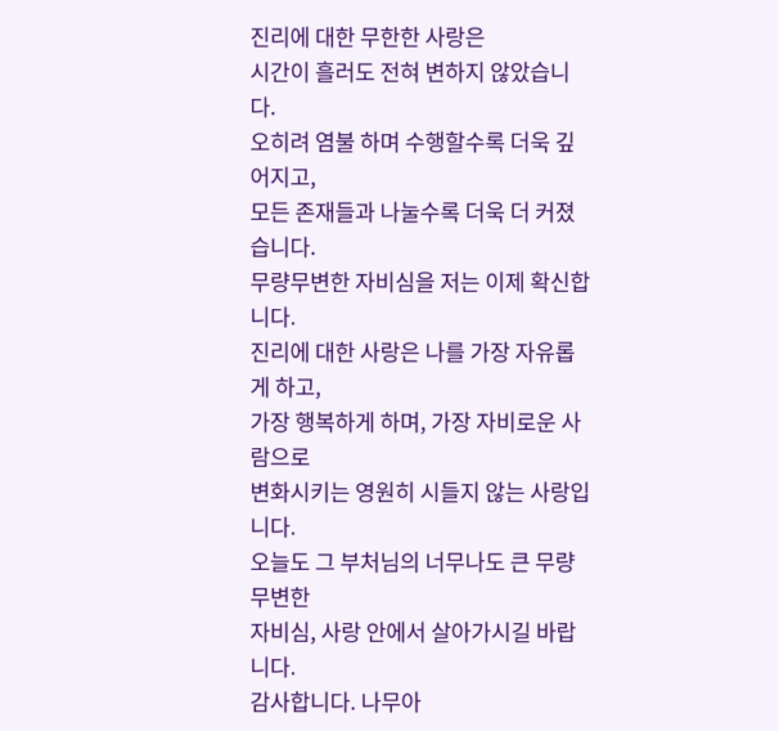진리에 대한 무한한 사랑은
시간이 흘러도 전혀 변하지 않았습니다.
오히려 염불 하며 수행할수록 더욱 깊어지고,
모든 존재들과 나눌수록 더욱 더 커졌습니다.
무량무변한 자비심을 저는 이제 확신합니다.
진리에 대한 사랑은 나를 가장 자유롭게 하고,
가장 행복하게 하며, 가장 자비로운 사람으로
변화시키는 영원히 시들지 않는 사랑입니다.
오늘도 그 부처님의 너무나도 큰 무량무변한
자비심, 사랑 안에서 살아가시길 바랍니다.
감사합니다. 나무아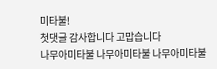미타불!
첫댓글 감사합니다 고맙습니다
나무아미타불 나무아미타불 나무아미타불